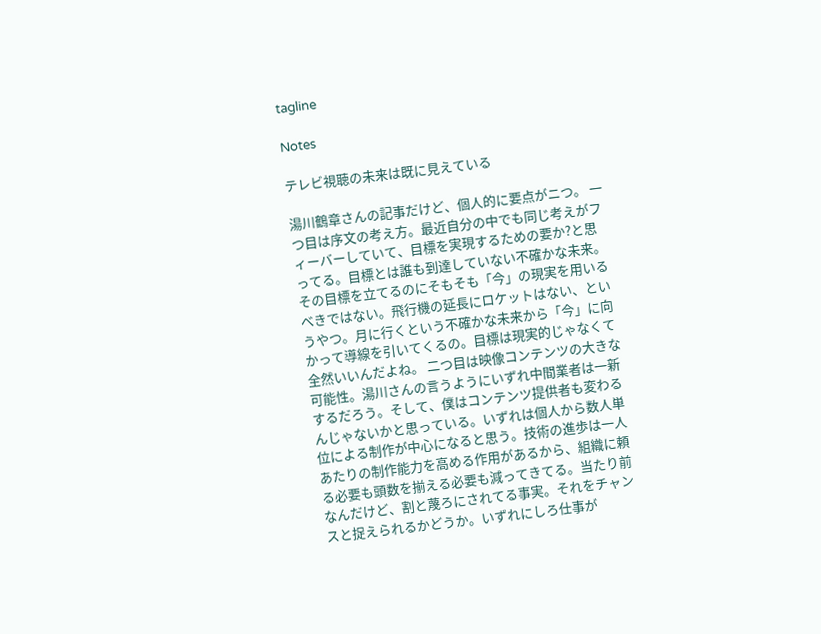tagline

Notes

テレビ視聴の未来は既に見えている

湯川鶴章さんの記事だけど、個人的に要点がニつ。 一つ目は序文の考え方。最近自分の中でも同じ考えがフィーバーしていて、目標を実現するための要か?と思ってる。目標とは誰も到達していない不確かな未来。その目標を立てるのにそもそも「今」の現実を用いるべきではない。飛行機の延長にロケットはない、というやつ。月に行くという不確かな未来から「今」に向かって導線を引いてくるの。目標は現実的じゃなくて全然いいんだよね。 二つ目は映像コンテンツの大きな可能性。湯川さんの言うようにいずれ中間業者は一新するだろう。そして、僕はコンテンツ提供者も変わるんじゃないかと思っている。いずれは個人から数人単位による制作が中心になると思う。技術の進歩は一人あたりの制作能力を高める作用があるから、組織に頼る必要も頭数を揃える必要も減ってきてる。当たり前なんだけど、割と蔑ろにされてる事実。それをチャンスと捉えられるかどうか。いずれにしろ仕事が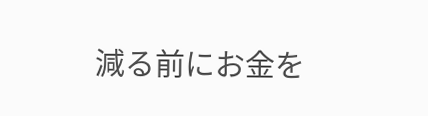減る前にお金を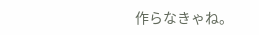作らなきゃね。